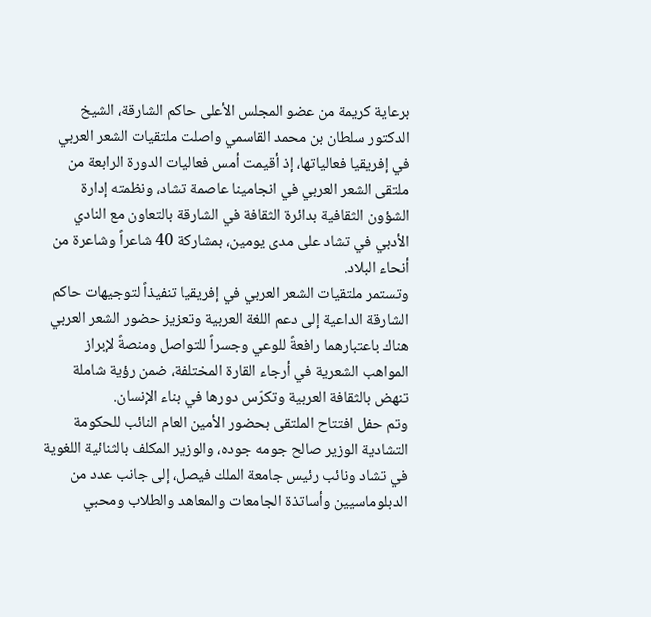برعاية كريمة من عضو المجلس الأعلى حاكم الشارقة، الشيخ الدكتور سلطان بن محمد القاسمي واصلت ملتقيات الشعر العربي في إفريقيا فعالياتها، إذ أقيمت أمس فعاليات الدورة الرابعة من ملتقى الشعر العربي في انجامينا عاصمة تشاد، ونظمته إدارة الشؤون الثقافية بدائرة الثقافة في الشارقة بالتعاون مع النادي الأدبي في تشاد على مدى يومين، بمشاركة 40 شاعراً وشاعرة من أنحاء البلاد.
وتستمر ملتقيات الشعر العربي في إفريقيا تنفيذاً لتوجيهات حاكم الشارقة الداعية إلى دعم اللغة العربية وتعزيز حضور الشعر العربي هناك باعتبارهما رافعةً للوعي وجسراً للتواصل ومنصةً لإبراز المواهب الشعرية في أرجاء القارة المختلفة، ضمن رؤية شاملة تنهض بالثقافة العربية وتكرّس دورها في بناء الإنسان.
وتم حفل افتتاح الملتقى بحضور الأمين العام النائب للحكومة التشادية الوزير صالح جومه جوده، والوزير المكلف بالثنائية اللغوية في تشاد ونائب رئيس جامعة الملك فيصل، إلى جانب عدد من الدبلوماسيين وأساتذة الجامعات والمعاهد والطلاب ومحبي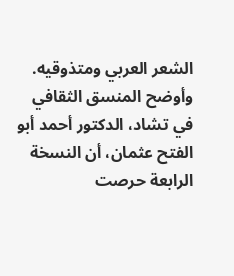الشعر العربي ومتذوقيه.
وأوضح المنسق الثقافي في تشاد، الدكتور أحمد أبو الفتح عثمان، أن النسخة الرابعة حرصت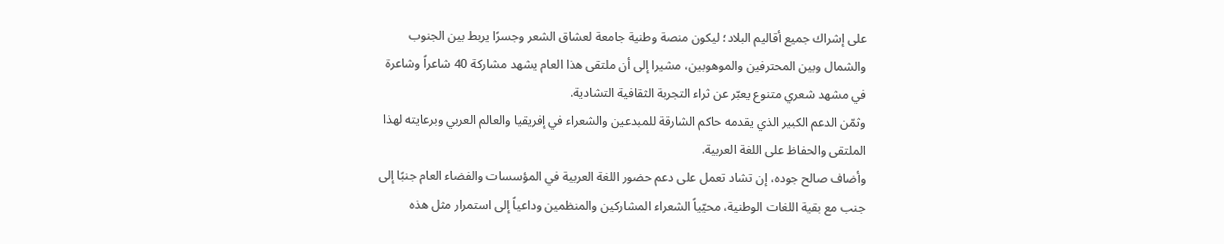على إشراك جميع أقاليم البلاد؛ ليكون منصة وطنية جامعة لعشاق الشعر وجسرًا يربط بين الجنوب والشمال وبين المحترفين والموهوبين، مشيرا إلى أن ملتقى هذا العام يشهد مشاركة 40 شاعراً وشاعرة في مشهد شعري متنوع يعبّر عن ثراء التجربة الثقافية التشادية.
وثمّن الدعم الكبير الذي يقدمه حاكم الشارقة للمبدعين والشعراء في إفريقيا والعالم العربي وبرعايته لهذا الملتقى والحفاظ على اللغة العربية.
وأضاف صالح جوده، إن تشاد تعمل على دعم حضور اللغة العربية في المؤسسات والفضاء العام جنبًا إلى جنب مع بقية اللغات الوطنية، محيّياً الشعراء المشاركين والمنظمين وداعياً إلى استمرار مثل هذه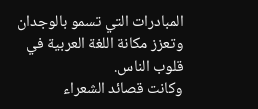المبادرات التي تسمو بالوجدان وتعزز مكانة اللغة العربية في قلوب الناس.
وكانت قصائد الشعراء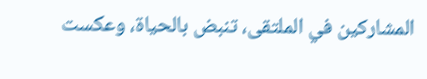المشاركين في الملتقى، تنبض بالحياة، وعكست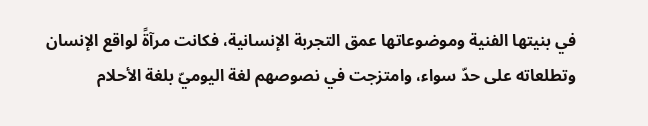في بنيتها الفنية وموضوعاتها عمق التجربة الإنسانية، فكانت مرآةً لواقع الإنسان وتطلعاته على حدّ سواء، وامتزجت في نصوصهم لغة اليوميّ بلغة الأحلام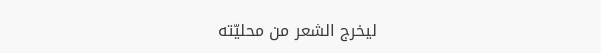ليخرج الشعر من محليّته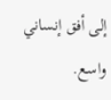إلى أفق إنساني واسع.